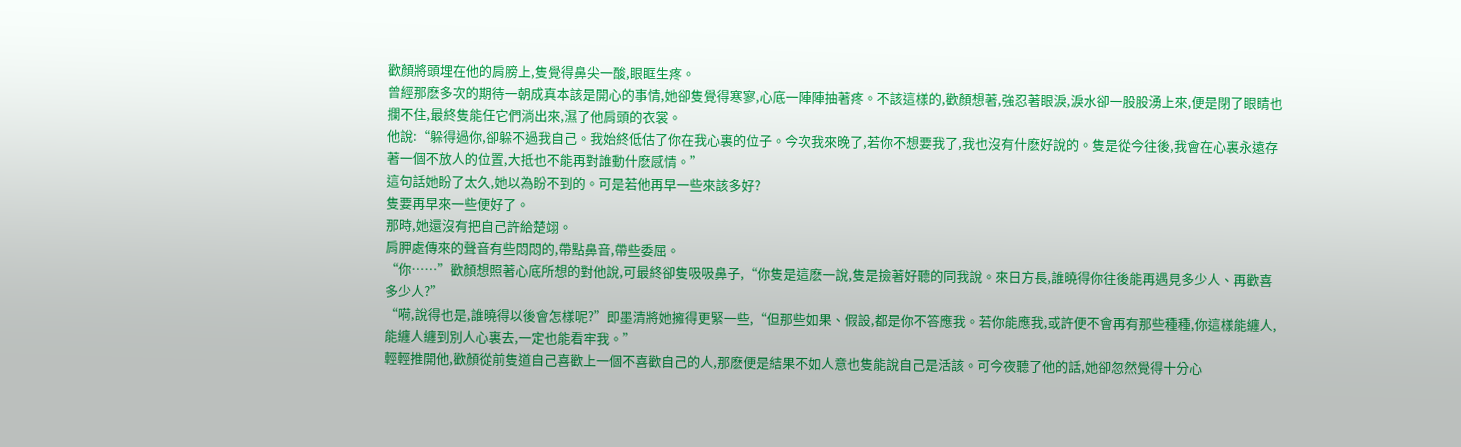歡顏將頭埋在他的肩膀上,隻覺得鼻尖一酸,眼眶生疼。
曾經那麽多次的期待一朝成真本該是開心的事情,她卻隻覺得寒寥,心底一陣陣抽著疼。不該這樣的,歡顏想著,強忍著眼淚,淚水卻一股股湧上來,便是閉了眼睛也攔不住,最終隻能任它們淌出來,濕了他肩頭的衣裳。
他說:“躲得過你,卻躲不過我自己。我始終低估了你在我心裏的位子。今次我來晚了,若你不想要我了,我也沒有什麽好說的。隻是從今往後,我會在心裏永遠存著一個不放人的位置,大抵也不能再對誰動什麽感情。”
這句話她盼了太久,她以為盼不到的。可是若他再早一些來該多好?
隻要再早來一些便好了。
那時,她還沒有把自己許給楚翊。
肩胛處傳來的聲音有些悶悶的,帶點鼻音,帶些委屈。
“你……”歡顏想照著心底所想的對他說,可最終卻隻吸吸鼻子,“你隻是這麽一說,隻是撿著好聽的同我說。來日方長,誰曉得你往後能再遇見多少人、再歡喜多少人?”
“嗬,說得也是,誰曉得以後會怎樣呢?”即墨清將她擁得更緊一些,“但那些如果、假設,都是你不答應我。若你能應我,或許便不會再有那些種種,你這樣能纏人,能纏人纏到別人心裏去,一定也能看牢我。”
輕輕推開他,歡顏從前隻道自己喜歡上一個不喜歡自己的人,那麽便是結果不如人意也隻能說自己是活該。可今夜聽了他的話,她卻忽然覺得十分心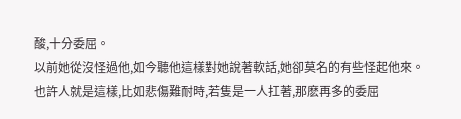酸,十分委屈。
以前她從沒怪過他,如今聽他這樣對她說著軟話,她卻莫名的有些怪起他來。
也許人就是這樣,比如悲傷難耐時,若隻是一人扛著,那麽再多的委屈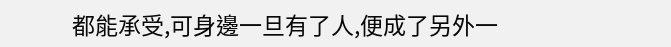都能承受,可身邊一旦有了人,便成了另外一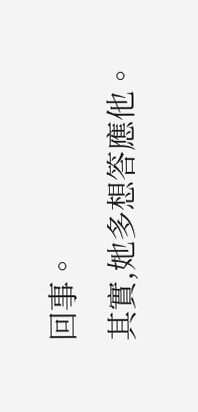回事。
其實,她多想答應他。